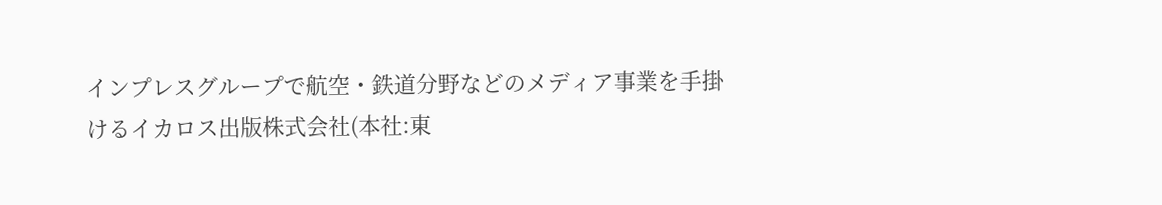インプレスグループで航空・鉄道分野などのメディア事業を手掛けるイカロス出版株式会社(本社:東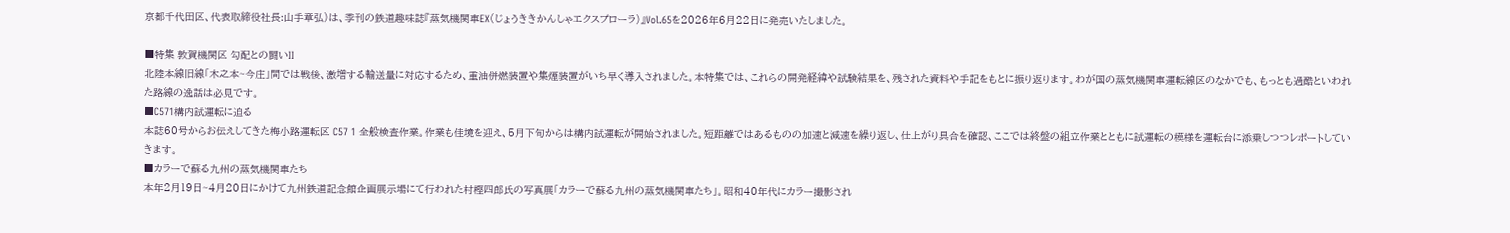京都千代田区、代表取締役社長:山手章弘)は、季刊の鉄道趣味誌『蒸気機関車EX(じょうききかんしゃエクスプローラ)』Vol.65を2026年6月22日に発売いたしました。

■特集 敦賀機関区 勾配との闘いII
北陸本線旧線「木之本~今庄」間では戦後、激増する輸送量に対応するため、重油併燃装置や集煙装置がいち早く導入されました。本特集では、これらの開発経緯や試験結果を、残された資料や手記をもとに振り返ります。わが国の蒸気機関車運転線区のなかでも、もっとも過酷といわれた路線の逸話は必見です。
■C571構内試運転に迫る
本誌60号からお伝えしてきた梅小路運転区 C57 1 全般検査作業。作業も佳境を迎え、5月下旬からは構内試運転が開始されました。短距離ではあるものの加速と減速を繰り返し、仕上がり具合を確認、ここでは終盤の組立作業とともに試運転の模様を運転台に添乗しつつレポートしていきます。
■カラーで蘇る九州の蒸気機関車たち
本年2月19日~4月20日にかけて九州鉄道記念館企画展示場にて行われた村樫四郎氏の写真展「カラーで蘇る九州の蒸気機関車たち」。昭和40年代にカラー撮影され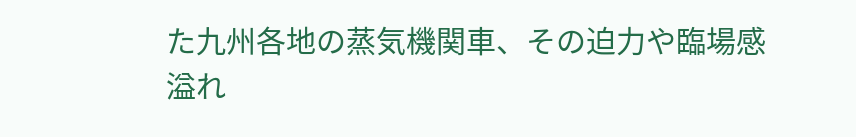た九州各地の蒸気機関車、その迫力や臨場感溢れ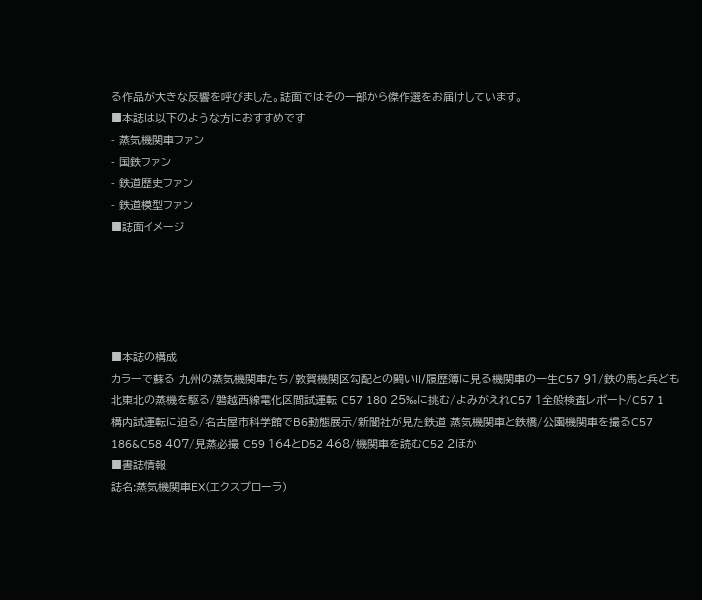る作品が大きな反響を呼びました。誌面ではその一部から傑作選をお届けしています。
■本誌は以下のような方におすすめです
- 蒸気機関車ファン
- 国鉄ファン
- 鉄道歴史ファン
- 鉄道模型ファン
■誌面イメージ





■本誌の構成
カラーで蘇る 九州の蒸気機関車たち/敦賀機関区勾配との闘いII/履歴簿に見る機関車の一生C57 91/鉄の馬と兵ども 北東北の蒸機を駆る/磐越西線電化区間試運転 C57 180 25‰に挑む/よみがえれC57 1全般検査レポート/C57 1構内試運転に迫る/名古屋市科学館でB6動態展示/新聞社が見た鉄道 蒸気機関車と鉄橋/公園機関車を撮るC57 186&C58 407/見蒸必撮 C59 164とD52 468/機関車を読むC52 2ほか
■書誌情報
誌名:蒸気機関車EX(エクスプローラ)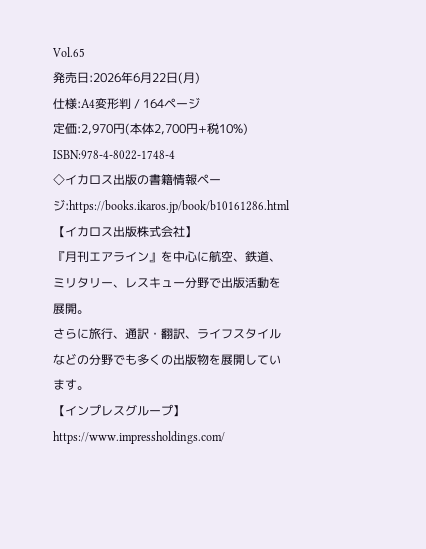Vol.65
発売日:2026年6月22日(月)
仕様:A4変形判 / 164ページ
定価:2,970円(本体2,700円+税10%)
ISBN:978-4-8022-1748-4
◇イカロス出版の書籍情報ページ:https://books.ikaros.jp/book/b10161286.html
【イカロス出版株式会社】
『月刊エアライン』を中心に航空、鉄道、ミリタリー、レスキュー分野で出版活動を展開。
さらに旅行、通訳・翻訳、ライフスタイルなどの分野でも多くの出版物を展開しています。
【インプレスグループ】 https://www.impressholdings.com/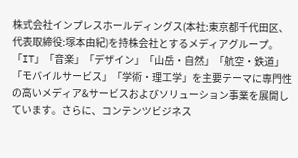株式会社インプレスホールディングス(本社:東京都千代田区、代表取締役:塚本由紀)を持株会社とするメディアグループ。「IT」「音楽」「デザイン」「山岳・自然」「航空・鉄道」「モバイルサービス」「学術・理工学」を主要テーマに専門性の高いメディア&サービスおよびソリューション事業を展開しています。さらに、コンテンツビジネス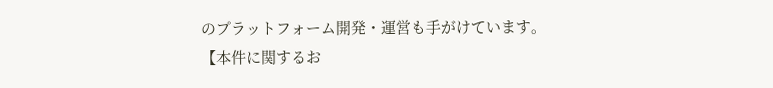のプラットフォーム開発・運営も手がけています。
【本件に関するお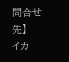問合せ先】
イカ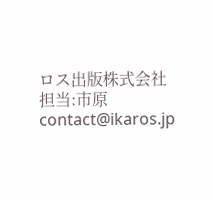ロス出版株式会社 担当:市原
contact@ikaros.jp